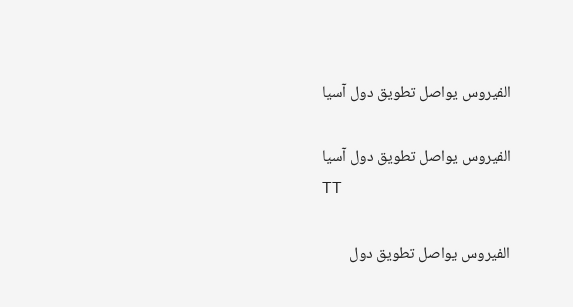الفيروس يواصل تطويق دول آسيا

الفيروس يواصل تطويق دول آسيا
TT

الفيروس يواصل تطويق دول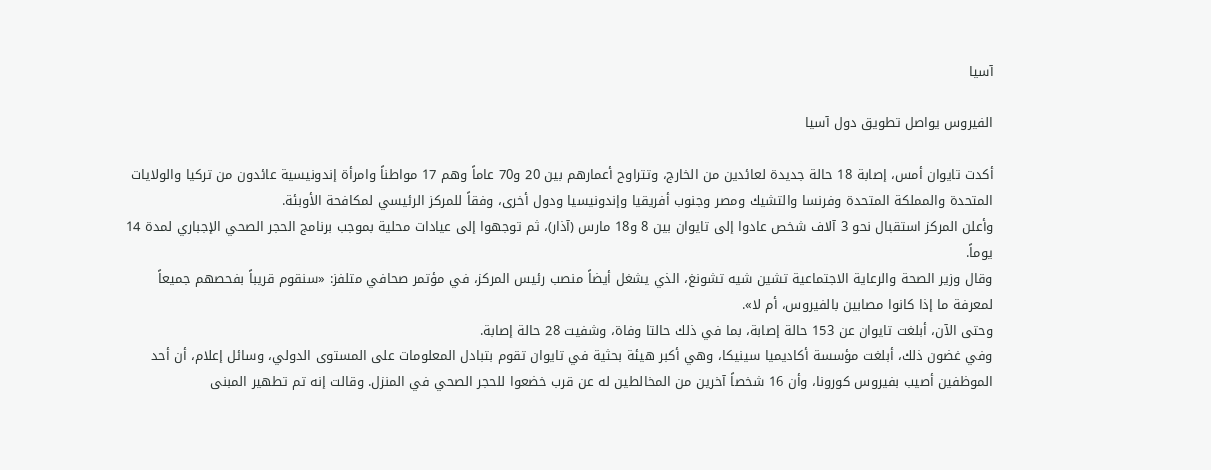آسيا

الفيروس يواصل تطويق دول آسيا

أكدت تايوان أمس، إصابة 18 حالة جديدة لعائدين من الخارج، وتتراوح أعمارهم بين 20 و70 عاماً وهم 17 مواطناً وامرأة إندونيسية عائدون من تركيا والولايات المتحدة والمملكة المتحدة وفرنسا والتشيك ومصر وجنوب أفريقيا وإندونيسيا ودول أخرى، وفقاً للمركز الرئيسي لمكافحة الأوبئة.
وأعلن المركز استقبال نحو 3 آلاف شخص عادوا إلى تايوان بين 8 و18 مارس (آذار)، ثم توجهوا إلى عيادات محلية بموجب برنامج الحجر الصحي الإجباري لمدة 14 يوماً.
وقال وزير الصحة والرعاية الاجتماعية تشين شيه تشونغ، الذي يشغل أيضاً منصب رئيس المركز، في مؤتمر صحافي متلفز: «سنقوم قريباً بفحصهم جميعاً لمعرفة ما إذا كانوا مصابين بالفيروس، أم لا».
وحتى الآن، أبلغت تايوان عن 153 حالة إصابة، بما في ذلك حالتا وفاة، وشفيت 28 حالة إصابة.
وفي غضون ذلك، أبلغت مؤسسة أكاديميا سينيكا، وهي أكبر هيئة بحثية في تايوان تقوم بتبادل المعلومات على المستوى الدولي، وسائل إعلام، أن أحد الموظفين أصيب بفيروس كورونا، وأن 16 شخصاً آخرين من المخالطين له عن قرب خضعوا للحجر الصحي في المنزل. وقالت إنه تم تطهير المبنى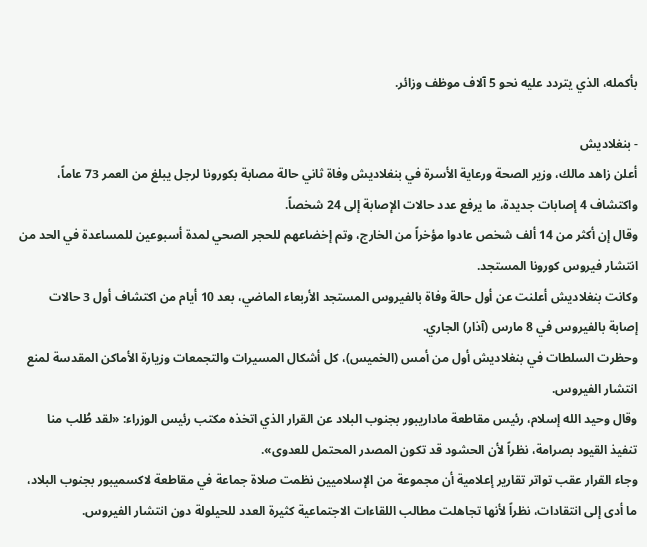بأكمله، الذي يتردد عليه نحو 5 آلاف موظف وزائر.

- بنغلاديش
أعلن زاهد مالك، وزير الصحة ورعاية الأسرة في بنغلاديش وفاة ثاني حالة مصابة بكورونا لرجل يبلغ من العمر 73 عاماً، واكتشاف 4 إصابات جديدة، ما يرفع عدد حالات الإصابة إلى 24 شخصاً.
وقال إن أكثر من 14 ألف شخص عادوا مؤخراً من الخارج، وتم إخضاعهم للحجر الصحي لمدة أسبوعين للمساعدة في الحد من انتشار فيروس كورونا المستجد.
وكانت بنغلاديش أعلنت عن أول حالة وفاة بالفيروس المستجد الأربعاء الماضي، بعد 10 أيام من اكتشاف أول 3 حالات إصابة بالفيروس في 8 مارس (آذار) الجاري.
وحظرت السلطات في بنغلاديش أول من أمس (الخميس)، كل أشكال المسيرات والتجمعات وزيارة الأماكن المقدسة لمنع انتشار الفيروس.
وقال وحيد الله إسلام، رئيس مقاطعة ماداريبور بجنوب البلاد عن القرار الذي اتخذه مكتب رئيس الوزراء: «لقد طُلب منا تنفيذ القيود بصرامة، نظراً لأن الحشود قد تكون المصدر المحتمل للعدوى».
وجاء القرار عقب تواتر تقارير إعلامية أن مجموعة من الإسلاميين نظمت صلاة جماعة في مقاطعة لاكسميبور بجنوب البلاد، ما أدى إلى انتقادات، نظراً لأنها تجاهلت مطالب اللقاءات الاجتماعية كثيرة العدد للحيلولة دون انتشار الفيروس.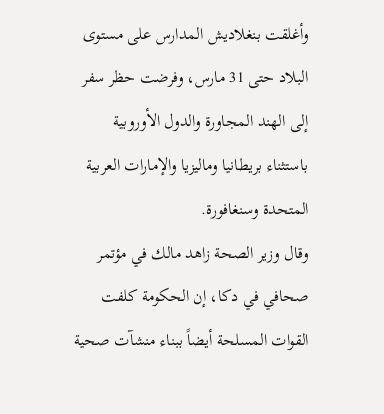وأغلقت بنغلاديش المدارس على مستوى البلاد حتى 31 مارس، وفرضت حظر سفر إلى الهند المجاورة والدول الأوروبية باستثناء بريطانيا وماليزيا والإمارات العربية المتحدة وسنغافورة.
وقال وزير الصحة زاهد مالك في مؤتمر صحافي في دكا، إن الحكومة كلفت القوات المسلحة أيضاً ببناء منشآت صحية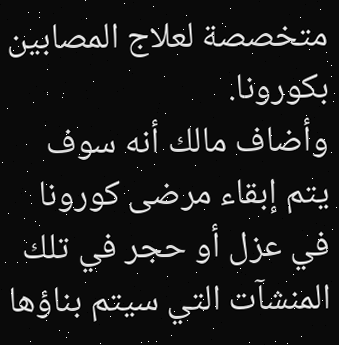متخصصة لعلاج المصابين بكورونا.
وأضاف مالك أنه سوف يتم إبقاء مرضى كورونا في عزل أو حجر في تلك المنشآت التي سيتم بناؤها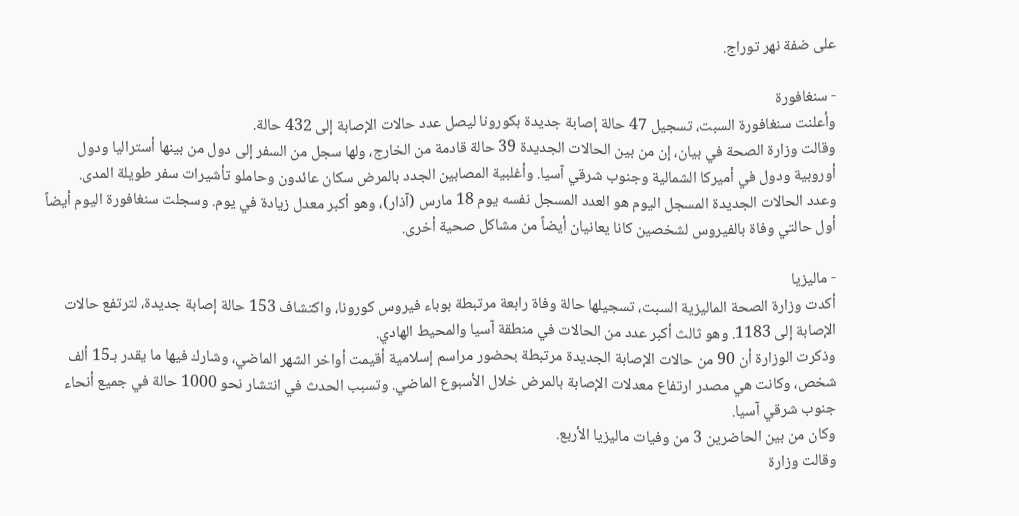على ضفة نهر توراج.

- سنغافورة
وأعلنت سنغافورة السبت، تسجيل 47 حالة إصابة جديدة بكورونا ليصل عدد حالات الإصابة إلى 432 حالة.
وقالت وزارة الصحة في بيان، إن من بين الحالات الجديدة 39 حالة قادمة من الخارج، ولها سجل من السفر إلى دول من بينها أستراليا ودول أوروبية ودول في أميركا الشمالية وجنوب شرقي آسيا. وأغلبية المصابين الجدد بالمرض سكان عائدون وحاملو تأشيرات سفر طويلة المدى.
وعدد الحالات الجديدة المسجل اليوم هو العدد المسجل نفسه يوم 18 مارس (آذار)، وهو أكبر معدل زيادة في يوم. وسجلت سنغافورة اليوم أيضاً أول حالتي وفاة بالفيروس لشخصين كانا يعانيان أيضاً من مشاكل صحية أخرى.

- ماليزيا
أكدت وزارة الصحة الماليزية السبت، تسجيلها حالة وفاة رابعة مرتبطة بوباء فيروس كورونا، واكتشاف 153 حالة إصابة جديدة، لترتفع حالات الإصابة إلى 1183. وهو ثالث أكبر عدد من الحالات في منطقة آسيا والمحيط الهادي.
وذكرت الوزارة أن 90 من حالات الإصابة الجديدة مرتبطة بحضور مراسم إسلامية أقيمت أواخر الشهر الماضي، وشارك فيها ما يقدر بـ15 ألف شخص، وكانت هي مصدر ارتفاع معدلات الإصابة بالمرض خلال الأسبوع الماضي. وتسبب الحدث في انتشار نحو 1000 حالة في جميع أنحاء جنوب شرقي آسيا.
وكان من بين الحاضرين 3 من وفيات ماليزيا الأربع.
وقالت وزارة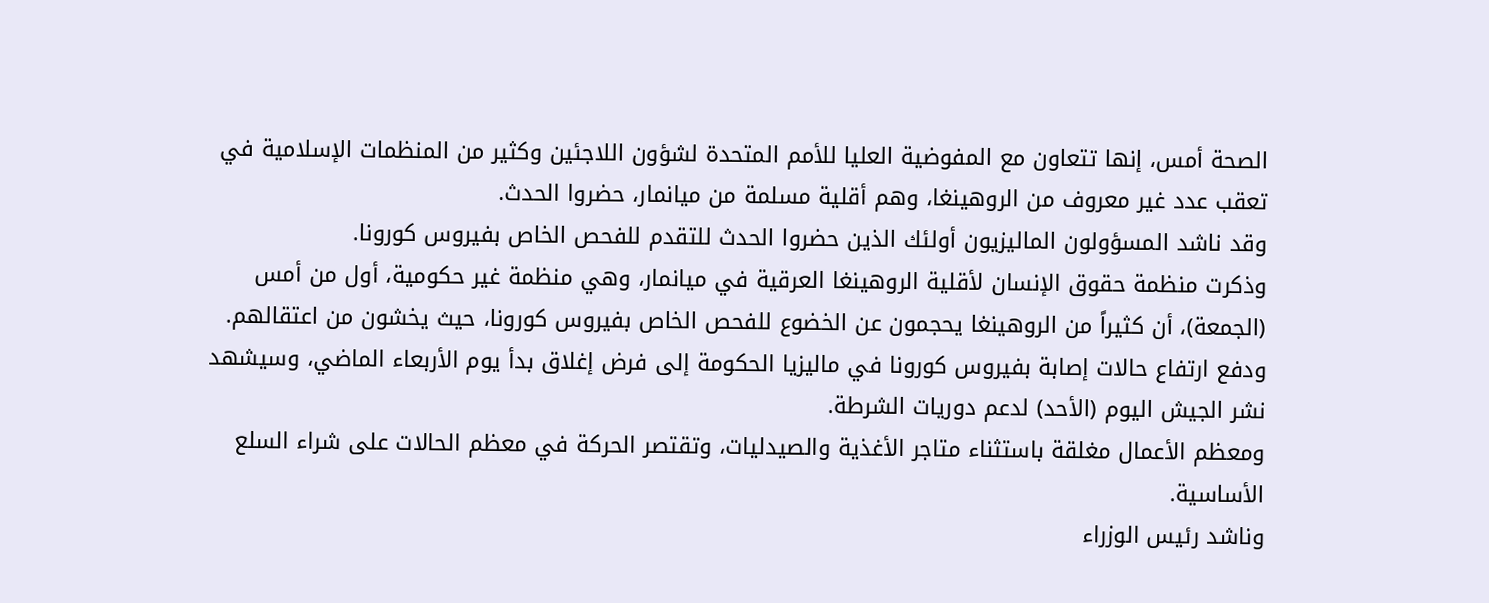الصحة أمس، إنها تتعاون مع المفوضية العليا للأمم المتحدة لشؤون اللاجئين وكثير من المنظمات الإسلامية في تعقب عدد غير معروف من الروهينغا، وهم أقلية مسلمة من ميانمار، حضروا الحدث.
وقد ناشد المسؤولون الماليزيون أولئك الذين حضروا الحدث للتقدم للفحص الخاص بفيروس كورونا.
وذكرت منظمة حقوق الإنسان لأقلية الروهينغا العرقية في ميانمار، وهي منظمة غير حكومية، أول من أمس (الجمعة)، أن كثيراً من الروهينغا يحجمون عن الخضوع للفحص الخاص بفيروس كورونا، حيث يخشون من اعتقالهم.
ودفع ارتفاع حالات إصابة بفيروس كورونا في ماليزيا الحكومة إلى فرض إغلاق بدأ يوم الأربعاء الماضي، وسيشهد نشر الجيش اليوم (الأحد) لدعم دوريات الشرطة.
ومعظم الأعمال مغلقة باستثناء متاجر الأغذية والصيدليات، وتقتصر الحركة في معظم الحالات على شراء السلع الأساسية.
وناشد رئيس الوزراء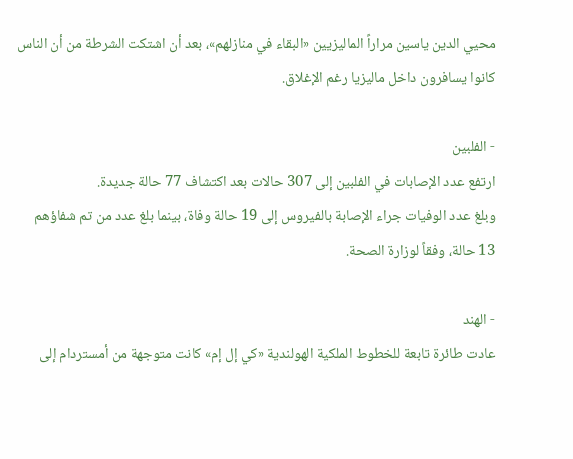محيي الدين ياسين مراراً الماليزيين «البقاء في منازلهم»، بعد أن اشتكت الشرطة من أن الناس كانوا يسافرون داخل ماليزيا رغم الإغلاق.

- الفلبين
ارتفع عدد الإصابات في الفلبين إلى 307 حالات بعد اكتشاف 77 حالة جديدة.
وبلغ عدد الوفيات جراء الإصابة بالفيروس إلى 19 حالة وفاة، بينما بلغ عدد من تم شفاؤهم 13 حالة، وفقاً لوزارة الصحة.

- الهند
عادت طائرة تابعة للخطوط الملكية الهولندية «كي إل إم» كانت متوجهة من أمستردام إلى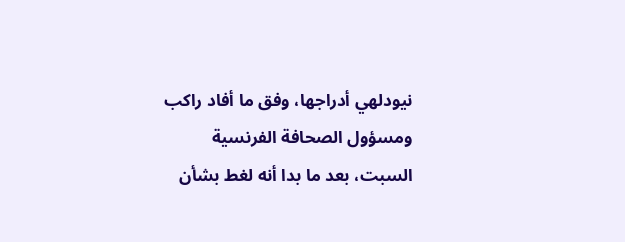نيودلهي أدراجها، وفق ما أفاد راكب ومسؤول الصحافة الفرنسية السبت، بعد ما بدا أنه لغط بشأن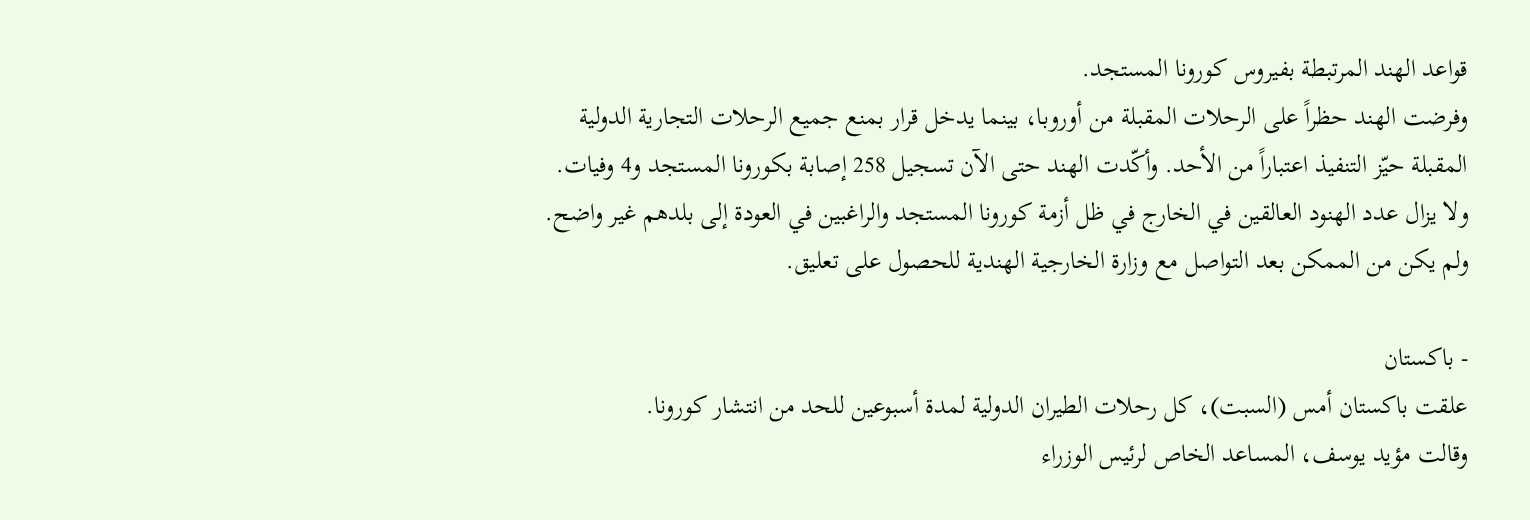قواعد الهند المرتبطة بفيروس كورونا المستجد.
وفرضت الهند حظراً على الرحلات المقبلة من أوروبا، بينما يدخل قرار بمنع جميع الرحلات التجارية الدولية المقبلة حيّز التنفيذ اعتباراً من الأحد. وأكّدت الهند حتى الآن تسجيل 258 إصابة بكورونا المستجد و4 وفيات.
ولا يزال عدد الهنود العالقين في الخارج في ظل أزمة كورونا المستجد والراغبين في العودة إلى بلدهم غير واضح. ولم يكن من الممكن بعد التواصل مع وزارة الخارجية الهندية للحصول على تعليق.

- باكستان
علقت باكستان أمس (السبت)، كل رحلات الطيران الدولية لمدة أسبوعين للحد من انتشار كورونا.
وقالت مؤيد يوسف، المساعد الخاص لرئيس الوزراء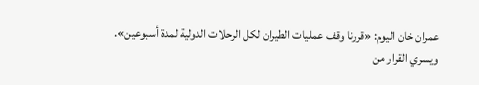عمران خان اليوم: «قررنا وقف عمليات الطيران لكل الرحلات الدولية لمدة أسبوعين».
ويسري القرار من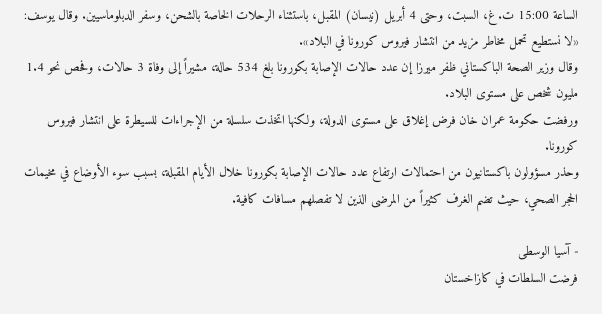الساعة 15:00 ت. غ، السبت، وحتى 4 أبريل (نيسان) المقبل، باستثناء الرحلات الخاصة بالشحن، وسفر الدبلوماسيين. وقال يوسف: «لا نستطيع تحمل مخاطر مزيد من انتشار فيروس كورونا في البلاد».
وقال وزير الصحة الباكستاني ظفر ميرزا إن عدد حالات الإصابة بكورونا بلغ 534 حالة، مشيراً إلى وفاة 3 حالات، وفحص نحو 1.4 مليون شخص على مستوى البلاد.
ورفضت حكومة عمران خان فرض إغلاق على مستوى الدولة، ولكنها اتخذت سلسلة من الإجراءات للسيطرة على انتشار فيروس كورونا.
وحذر مسؤولون باكستانيون من احتمالات ارتفاع عدد حالات الإصابة بكورونا خلال الأيام المقبلة، بسبب سوء الأوضاع في مخيمات الحجر الصحي، حيث تضم الغرف كثيراً من المرضى الذين لا تفصلهم مسافات كافية.

- آسيا الوسطى
فرضت السلطات في كازاخستان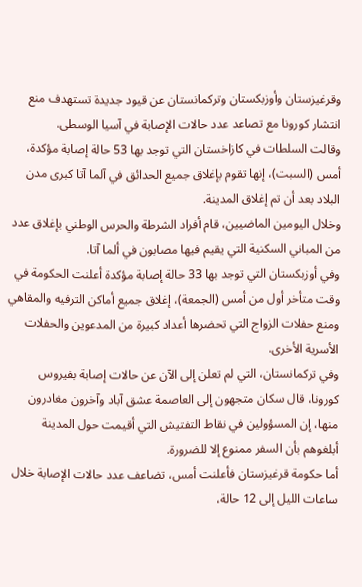وقرغيزستان وأوزبكستان وتركمانستان عن قيود جديدة تستهدف منع انتشار كورونا مع تصاعد عدد حالات الإصابة في آسيا الوسطى.
وقالت السلطات في كازاخستان التي توجد بها 53 حالة إصابة مؤكدة، أمس (السبت)، إنها تقوم بإغلاق جميع الحدائق في آلما آتا كبرى مدن البلاد بعد أن تم إغلاق المدينة.
وخلال اليومين الماضيين، قام أفراد الشرطة والحرس الوطني بإغلاق عدد من المباني السكنية التي يقيم فيها مصابون في ألما آتا.
وفي أوزبكستان التي توجد بها 33 حالة إصابة مؤكدة أعلنت الحكومة في وقت متأخر أول من أمس (الجمعة)، إغلاق جميع أماكن الترفيه والمقاهي ومنع حفلات الزواج التي تحضرها أعداد كبيرة من المدعوين والحفلات الأسرية الأخرى.
وفي تركمانستان، التي لم تعلن إلى الآن عن حالات إصابة بفيروس كورونا، قال سكان متجهون إلى العاصمة عشق آباد وآخرون مغادرون منها، إن المسؤولين في نقاط التفتيش التي أقيمت حول المدينة أبلغوهم بأن السفر ممنوع إلا للضرورة.
أما حكومة قرغيزستان فأعلنت أمس، تضاعف عدد حالات الإصابة خلال ساعات الليل إلى 12 حالة،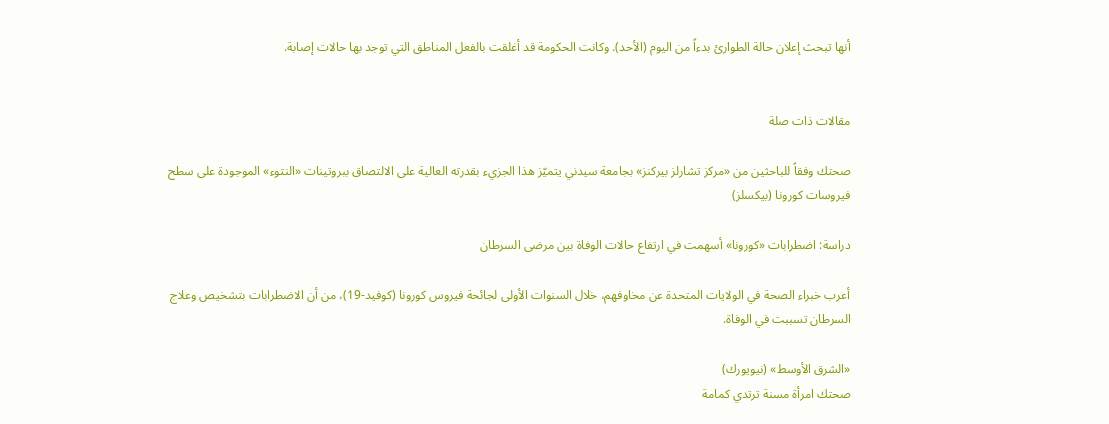أنها تبحث إعلان حالة الطوارئ بدءاً من اليوم (الأحد). وكانت الحكومة قد أغلقت بالفعل المناطق التي توجد بها حالات إصابة.


مقالات ذات صلة

صحتك وفقاً للباحثين من «مركز تشارلز بيركنز» بجامعة سيدني يتميّز هذا الجزيء بقدرته العالية على الالتصاق ببروتينات «النتوء» الموجودة على سطح فيروسات كورونا (بيكسلز)

دراسة: اضطرابات «كورونا» أسهمت في ارتفاع حالات الوفاة بين مرضى السرطان

أعرب خبراء الصحة في الولايات المتحدة عن مخاوفهم، خلال السنوات الأولى لجائحة فيروس كورونا (كوفيد-19)، من أن الاضطرابات بتشخيص وعلاج السرطان تسببت في الوفاة.

«الشرق الأوسط» (نيويورك)
صحتك امرأة مسنة ترتدي كمامة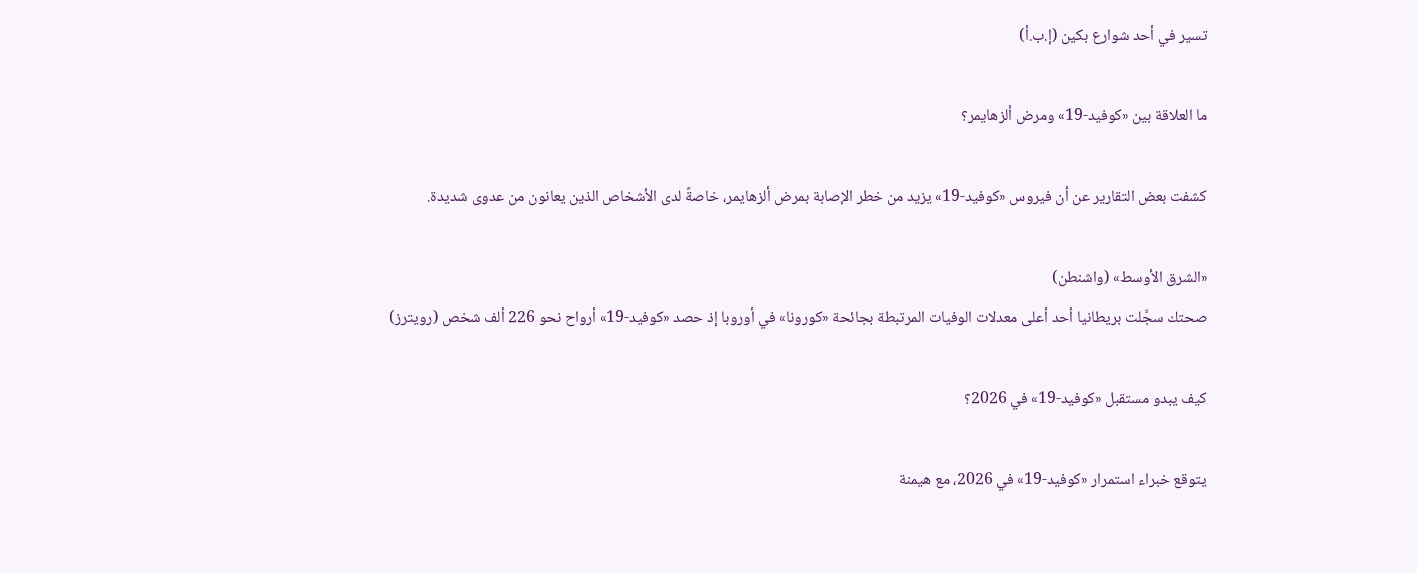تسير في أحد شوارع بكين (إ.ب.أ)

ما العلاقة بين «كوفيد-19» ومرض ألزهايمر؟

كشفت بعض التقارير عن أن فيروس «كوفيد-19» يزيد من خطر الإصابة بمرض ألزهايمر، خاصةً لدى الأشخاص الذين يعانون من عدوى شديدة.

«الشرق الأوسط» (واشنطن)
صحتك سجَّلت بريطانيا أحد أعلى معدلات الوفيات المرتبطة بجائحة «كورونا» في أوروبا إذ حصد «كوفيد-19» أرواح نحو 226 ألف شخص (رويترز)

كيف يبدو مستقبل «كوفيد-19» في 2026؟

يتوقع خبراء استمرار «كوفيد-19» في 2026، مع هيمنة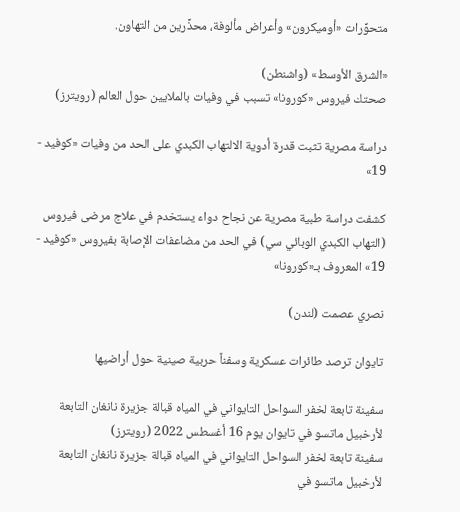متحوِّرات «أوميكرون» وأعراض مألوفة، محذِّرين من التهاون.

«الشرق الأوسط» (واشنطن)
صحتك فيروس «كورونا» تسبب في وفيات بالملايين حول العالم (رويترز)

دراسة مصرية تثبت قدرة أدوية الالتهاب الكبدي على الحد من وفيات «كوفيد - 19»

كشفت دراسة طبية مصرية عن نجاح دواء يستخدم في علاج مرضى فيروس (التهاب الكبدي الوبائي سي) في الحد من مضاعفات الإصابة بفيروس «كوفيد - 19» المعروف بـ«كورونا»

نصري عصمت (لندن)

تايوان ترصد طائرات عسكرية وسفناً حربية صينية حول أراضيها

سفينة تابعة لخفر السواحل التايواني في المياه قبالة جزيرة نانغان التابعة لأرخبيل ماتسو في تايوان يوم 16 أغسطس 2022 (رويترز)
سفينة تابعة لخفر السواحل التايواني في المياه قبالة جزيرة نانغان التابعة لأرخبيل ماتسو في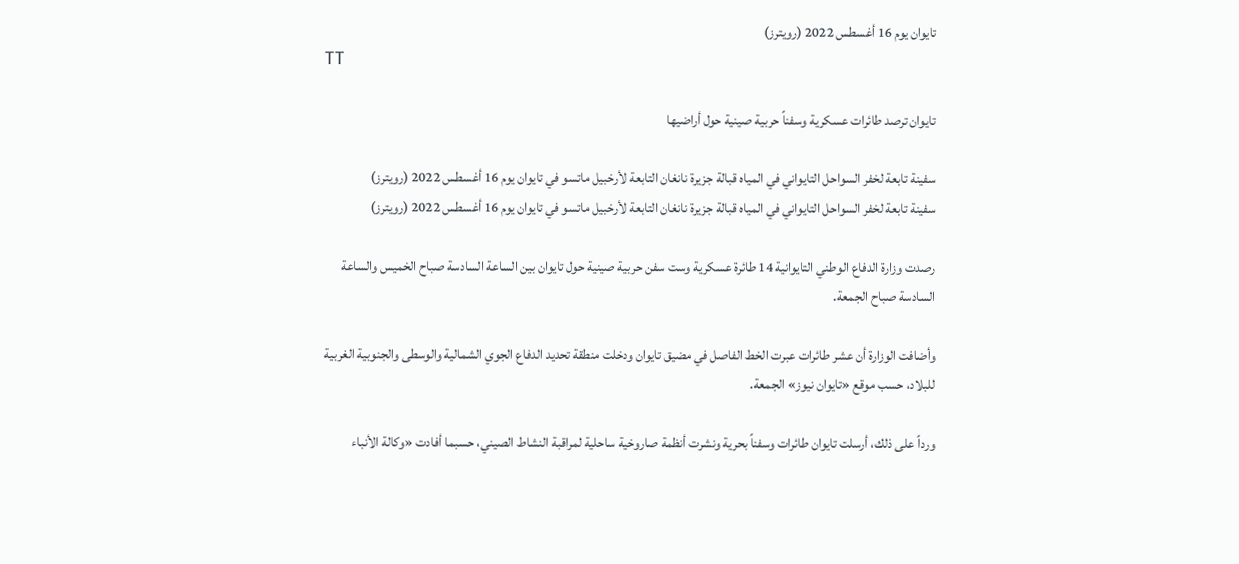تايوان يوم 16 أغسطس 2022 (رويترز)
TT

تايوان ترصد طائرات عسكرية وسفناً حربية صينية حول أراضيها

سفينة تابعة لخفر السواحل التايواني في المياه قبالة جزيرة نانغان التابعة لأرخبيل ماتسو في تايوان يوم 16 أغسطس 2022 (رويترز)
سفينة تابعة لخفر السواحل التايواني في المياه قبالة جزيرة نانغان التابعة لأرخبيل ماتسو في تايوان يوم 16 أغسطس 2022 (رويترز)

رصدت وزارة الدفاع الوطني التايوانية 14 طائرة عسكرية وست سفن حربية صينية حول تايوان بين الساعة السادسة صباح الخميس والساعة السادسة صباح الجمعة.

وأضافت الوزارة أن عشر طائرات عبرت الخط الفاصل في مضيق تايوان ودخلت منطقة تحديد الدفاع الجوي الشمالية والوسطى والجنوبية الغربية للبلاد، حسب موقع «تايوان نيوز» الجمعة.

ورداً على ذلك، أرسلت تايوان طائرات وسفناً بحرية ونشرت أنظمة صاروخية ساحلية لمراقبة النشاط الصيني، حسبما أفادت «وكالة الأنباء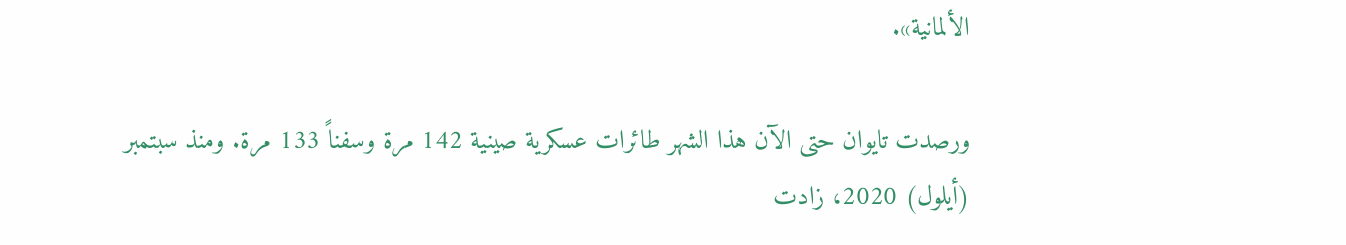الألمانية».

ورصدت تايوان حتى الآن هذا الشهر طائرات عسكرية صينية 142 مرة وسفناً 133 مرة. ومنذ سبتمبر (أيلول) 2020، زادت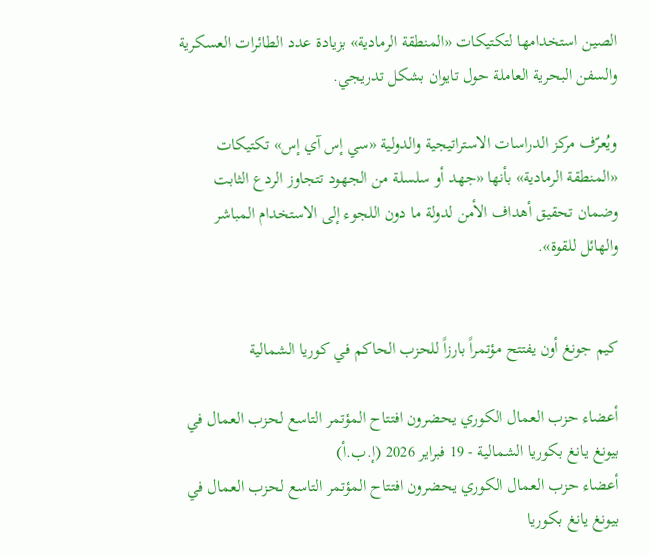الصين استخدامها لتكتيكات «المنطقة الرمادية» بزيادة عدد الطائرات العسكرية والسفن البحرية العاملة حول تايوان بشكل تدريجي.

ويُعرّف مركز الدراسات الاستراتيجية والدولية «سي إس آي إس» تكتيكات «المنطقة الرمادية» بأنها «جهد أو سلسلة من الجهود تتجاوز الردع الثابت وضمان تحقيق أهداف الأمن لدولة ما دون اللجوء إلى الاستخدام المباشر والهائل للقوة».


كيم جونغ أون يفتتح مؤتمراً بارزاً للحزب الحاكم في كوريا الشمالية

أعضاء حزب العمال الكوري يحضرون افتتاح المؤتمر التاسع لحزب العمال في بيونغ يانغ بكوريا الشمالية - 19 فبراير 2026 (إ.ب.أ)
أعضاء حزب العمال الكوري يحضرون افتتاح المؤتمر التاسع لحزب العمال في بيونغ يانغ بكوريا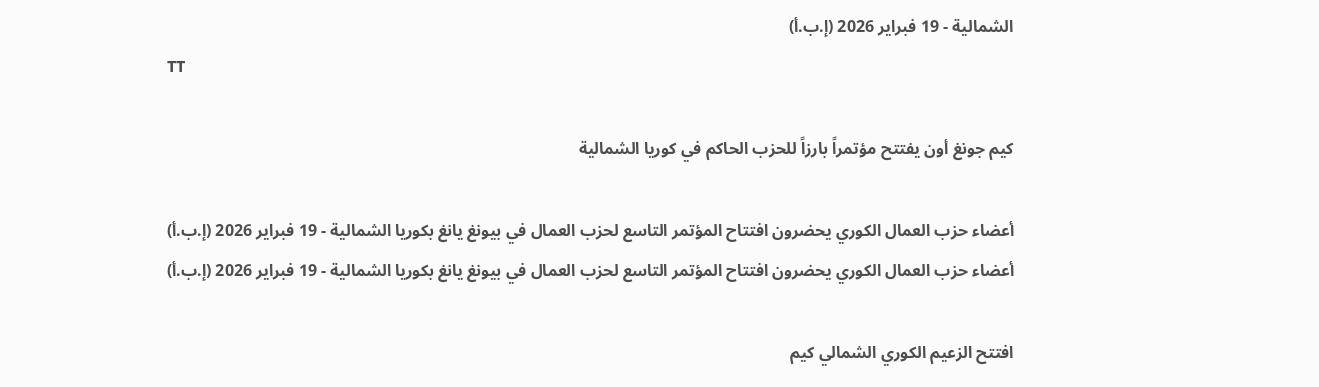الشمالية - 19 فبراير 2026 (إ.ب.أ)
TT

كيم جونغ أون يفتتح مؤتمراً بارزاً للحزب الحاكم في كوريا الشمالية

أعضاء حزب العمال الكوري يحضرون افتتاح المؤتمر التاسع لحزب العمال في بيونغ يانغ بكوريا الشمالية - 19 فبراير 2026 (إ.ب.أ)
أعضاء حزب العمال الكوري يحضرون افتتاح المؤتمر التاسع لحزب العمال في بيونغ يانغ بكوريا الشمالية - 19 فبراير 2026 (إ.ب.أ)

افتتح الزعيم الكوري الشمالي كيم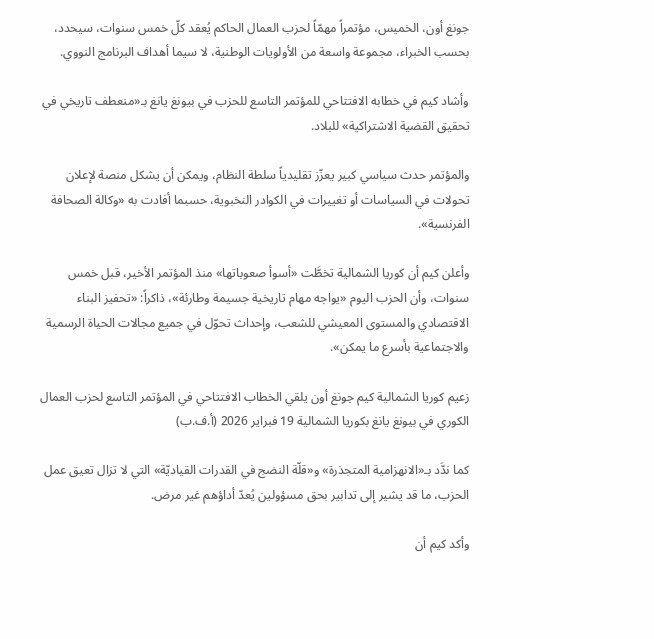جونغ أون، الخميس، مؤتمراً مهمّاً لحزب العمال الحاكم يُعقد كلّ خمس سنوات، سيحدد، بحسب الخبراء، مجموعة واسعة من الأولويات الوطنية، لا سيما أهداف البرنامج النووي.

وأشاد كيم في خطابه الافتتاحي للمؤتمر التاسع للحزب في بيونغ يانغ بـ«منعطف تاريخي في تحقيق القضية الاشتراكية» للبلاد.

والمؤتمر حدث سياسي كبير يعزّز تقليدياً سلطة النظام، ويمكن أن يشكل منصة لإعلان تحولات في السياسات أو تغييرات في الكوادر النخبوية، حسبما أفادت به «وكالة الصحافة الفرنسية».

وأعلن كيم أن كوريا الشمالية تخطَّت «أسوأ صعوباتها» منذ المؤتمر الأخير، قبل خمس سنوات، وأن الحزب اليوم «يواجه مهام تاريخية جسيمة وطارئة»، ذاكراً: «تحفيز البناء الاقتصادي والمستوى المعيشي للشعب، وإحداث تحوّل في جميع مجالات الحياة الرسمية والاجتماعية بأسرع ما يمكن».

زعيم كوريا الشمالية كيم جونغ أون يلقي الخطاب الافتتاحي في المؤتمر التاسع لحزب العمال الكوري في بيونغ يانغ بكوريا الشمالية 19 فبراير 2026 (أ.ف.ب)

كما ندَّد بـ«الانهزامية المتجذرة» و«قلّة النضج في القدرات القياديّة» التي لا تزال تعيق عمل الحزب، ما قد يشير إلى تدابير بحق مسؤولين يُعدّ أداؤهم غير مرض.

وأكد كيم أن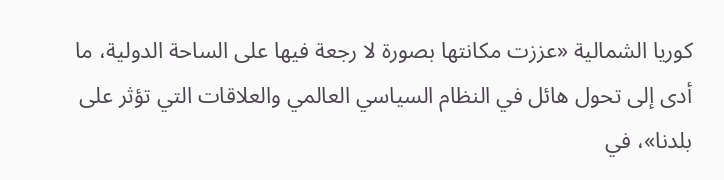كوريا الشمالية «عززت مكانتها بصورة لا رجعة فيها على الساحة الدولية، ما أدى إلى تحول هائل في النظام السياسي العالمي والعلاقات التي تؤثر على بلدنا»، في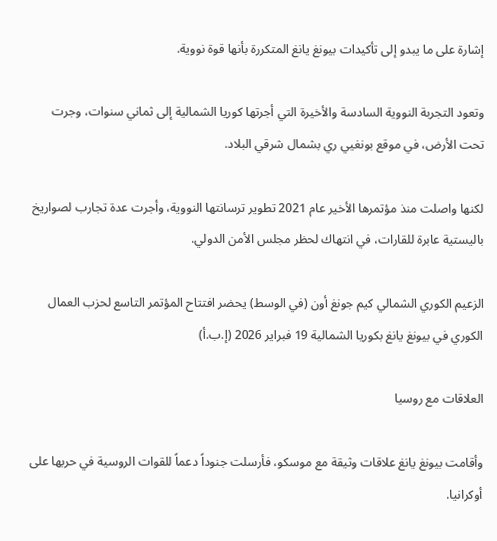إشارة على ما يبدو إلى تأكيدات بيونغ يانغ المتكررة بأنها قوة نووية.

وتعود التجربة النووية السادسة والأخيرة التي أجرتها كوريا الشمالية إلى ثماني سنوات، وجرت تحت الأرض، في موقع بونغيي ري بشمال شرقي البلاد.

لكنها واصلت منذ مؤتمرها الأخير عام 2021 تطوير ترسانتها النووية، وأجرت عدة تجارب لصواريخ باليستية عابرة للقارات، في انتهاك لحظر مجلس الأمن الدولي.

الزعيم الكوري الشمالي كيم جونغ أون (في الوسط) يحضر افتتاح المؤتمر التاسع لحزب العمال الكوري في بيونغ يانغ بكوريا الشمالية 19 فبراير 2026 (إ.ب.أ)

العلاقات مع روسيا

وأقامت بيونغ يانغ علاقات وثيقة مع موسكو، فأرسلت جنوداً دعماً للقوات الروسية في حربها على أوكرانيا.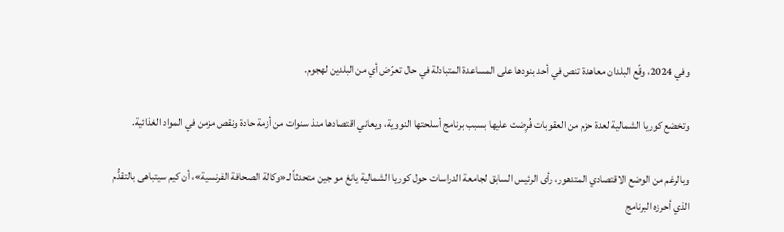وفي 2024، وقّع البلدان معاهدة تنص في أحد بنودها على المساعدة المتبادلة في حال تعرّض أي من البلدين لهجوم.

وتخضع كوريا الشمالية لعدة حزم من العقوبات فُرِضت عليها بسبب برنامج أسلحتها النووية، ويعاني اقتصادها منذ سنوات من أزمة حادة ونقص مزمن في المواد الغذائية.

وبالرغم من الوضع الاقتصادي المتدهور، رأى الرئيس السابق لجامعة الدراسات حول كوريا الشمالية يانغ مو جين متحدثاً لـ«وكالة الصحافة الفرنسية»، أن كيم سيتباهى بالتقدُّم الذي أحرزه البرنامج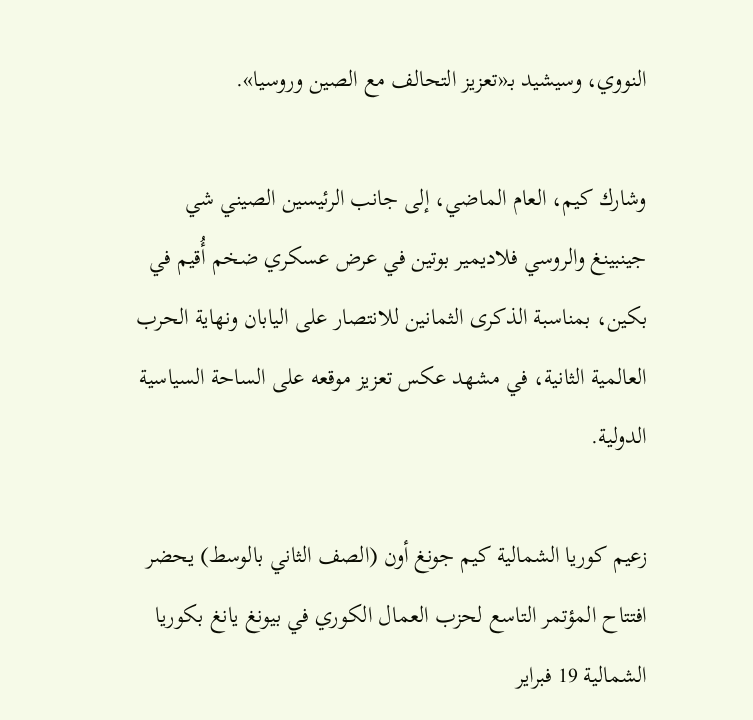النووي، وسيشيد بـ«تعزيز التحالف مع الصين وروسيا».

وشارك كيم، العام الماضي، إلى جانب الرئيسين الصيني شي جينبينغ والروسي فلاديمير بوتين في عرض عسكري ضخم أُقيم في بكين، بمناسبة الذكرى الثمانين للانتصار على اليابان ونهاية الحرب العالمية الثانية، في مشهد عكس تعزيز موقعه على الساحة السياسية الدولية.

زعيم كوريا الشمالية كيم جونغ أون (الصف الثاني بالوسط) يحضر افتتاح المؤتمر التاسع لحزب العمال الكوري في بيونغ يانغ بكوريا الشمالية 19 فبراير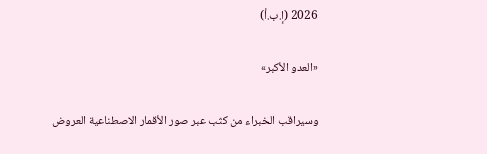2026 (إ.ب.أ)

«العدو الأكبر»

وسيراقب الخبراء من كثب عبر صور الأقمار الاصطناعية العروض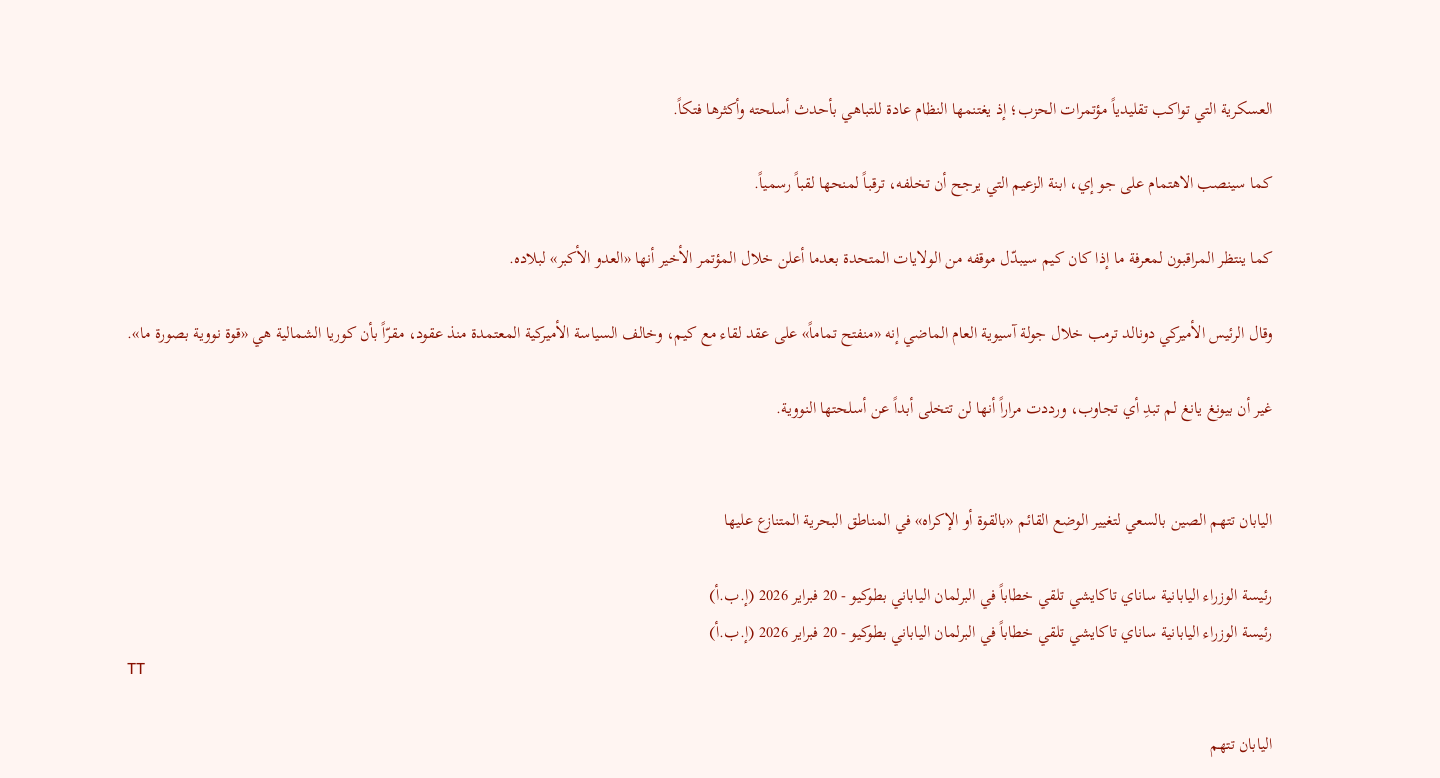العسكرية التي تواكب تقليدياً مؤتمرات الحزب؛ إذ يغتنمها النظام عادة للتباهي بأحدث أسلحته وأكثرها فتكاً.

كما سينصب الاهتمام على جو إي، ابنة الزعيم التي يرجح أن تخلفه، ترقباً لمنحها لقباً رسمياً.

كما ينتظر المراقبون لمعرفة ما إذا كان كيم سيبدّل موقفه من الولايات المتحدة بعدما أعلن خلال المؤتمر الأخير أنها «العدو الأكبر» لبلاده.

وقال الرئيس الأميركي دونالد ترمب خلال جولة آسيوية العام الماضي إنه «منفتح تماماً» على عقد لقاء مع كيم، وخالف السياسة الأميركية المعتمدة منذ عقود، مقرّاً بأن كوريا الشمالية هي «قوة نووية بصورة ما».

غير أن بيونغ يانغ لم تبدِ أي تجاوب، ورددت مراراً أنها لن تتخلى أبداً عن أسلحتها النووية.


اليابان تتهم الصين بالسعي لتغيير الوضع القائم «بالقوة أو الإكراه» في المناطق البحرية المتنازع عليها

رئيسة الوزراء اليابانية ساناي تاكايشي تلقي خطاباً في البرلمان الياباني بطوكيو - 20 فبراير 2026 (إ.ب.أ)
رئيسة الوزراء اليابانية ساناي تاكايشي تلقي خطاباً في البرلمان الياباني بطوكيو - 20 فبراير 2026 (إ.ب.أ)
TT

اليابان تتهم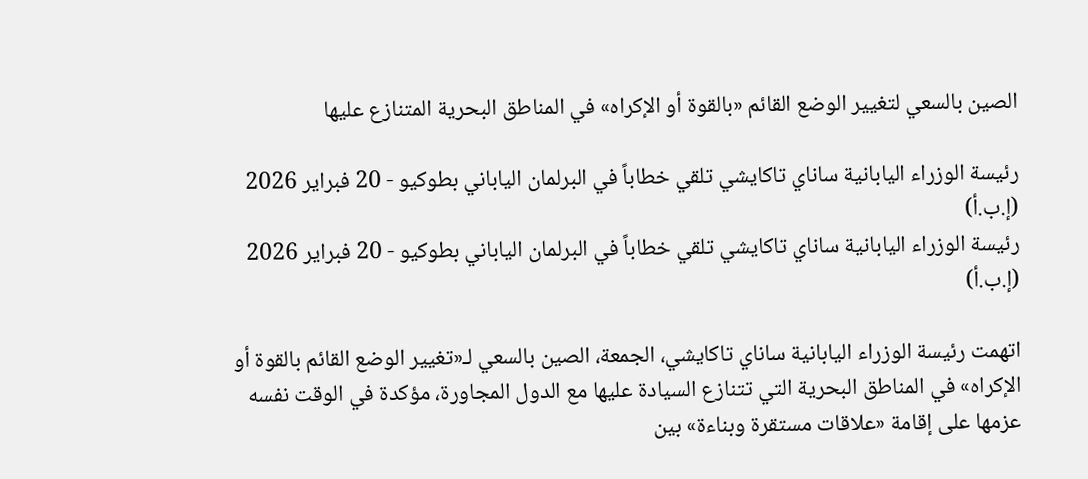الصين بالسعي لتغيير الوضع القائم «بالقوة أو الإكراه» في المناطق البحرية المتنازع عليها

رئيسة الوزراء اليابانية ساناي تاكايشي تلقي خطاباً في البرلمان الياباني بطوكيو - 20 فبراير 2026 (إ.ب.أ)
رئيسة الوزراء اليابانية ساناي تاكايشي تلقي خطاباً في البرلمان الياباني بطوكيو - 20 فبراير 2026 (إ.ب.أ)

اتهمت رئيسة الوزراء اليابانية ساناي تاكايشي، الجمعة، الصين بالسعي لـ«تغيير الوضع القائم بالقوة أو الإكراه» في المناطق البحرية التي تتنازع السيادة عليها مع الدول المجاورة، مؤكدة في الوقت نفسه عزمها على إقامة «علاقات مستقرة وبناءة» بين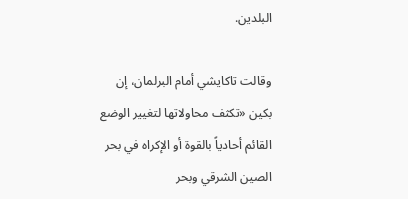البلدين.

وقالت تاكايشي أمام البرلمان، إن بكين «تكثف محاولاتها لتغيير الوضع القائم أحادياً بالقوة أو الإكراه في بحر الصين الشرقي وبحر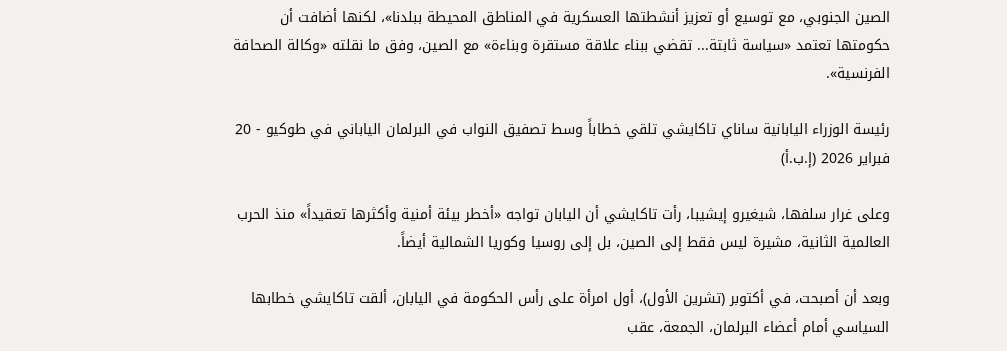الصين الجنوبي، مع توسيع أو تعزيز أنشطتها العسكرية في المناطق المحيطة ببلدنا»، لكنها أضافت أن حكومتها تعتمد «سياسة ثابتة... تقضي ببناء علاقة مستقرة وبناءة» مع الصين، وفق ما نقلته «وكالة الصحافة الفرنسية».

رئيسة الوزراء اليابانية ساناي تاكايشي تلقي خطاباً وسط تصفيق النواب في البرلمان الياباني في طوكيو - 20 فبراير 2026 (إ.ب.أ)

وعلى غرار سلفها، شيغيرو إيشيبا، رأت تاكايشي أن اليابان تواجه «أخطر بيئة أمنية وأكثرها تعقيداً» منذ الحرب العالمية الثانية، مشيرة ليس فقط إلى الصين، بل إلى روسيا وكوريا الشمالية أيضاً.

وبعد أن أصبحت، في أكتوبر (تشرين الأول)، أول امرأة على رأس الحكومة في اليابان، ألقت تاكايشي خطابها السياسي أمام أعضاء البرلمان، الجمعة، عقب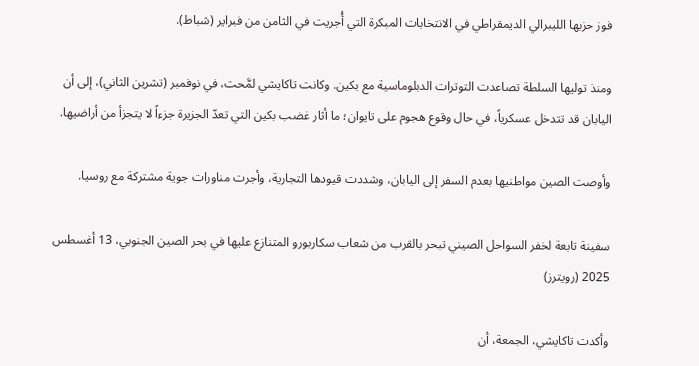فوز حزبها الليبرالي الديمقراطي في الانتخابات المبكرة التي أُجريت في الثامن من فبراير (شباط).

ومنذ توليها السلطة تصاعدت التوترات الدبلوماسية مع بكين. وكانت تاكايشي لمَّحت، في نوفمبر (تشرين الثاني)، إلى أن اليابان قد تتدخل عسكرياً، في حال وقوع هجوم على تايوان؛ ما أثار غضب بكين التي تعدّ الجزيرة جزءاً لا يتجزأ من أراضيها.

وأوصت الصين مواطنيها بعدم السفر إلى اليابان، وشددت قيودها التجارية، وأجرت مناورات جوية مشتركة مع روسيا.

سفينة تابعة لخفر السواحل الصيني تبحر بالقرب من شعاب سكاربورو المتنازع عليها في بحر الصين الجنوبي، 13 أغسطس 2025 (رويترز)

وأكدت تاكايشي، الجمعة، أن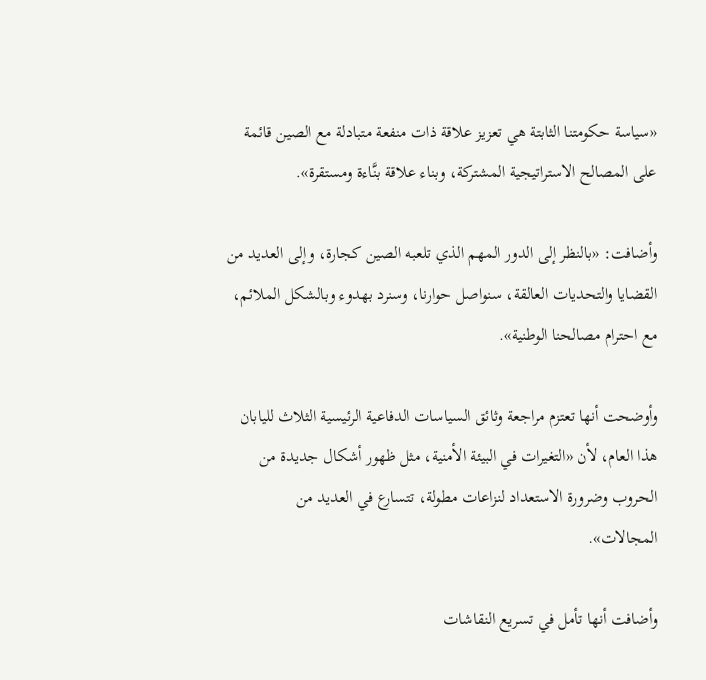«سياسة حكومتنا الثابتة هي تعزيز علاقة ذات منفعة متبادلة مع الصين قائمة على المصالح الاستراتيجية المشتركة، وبناء علاقة بنَّاءة ومستقرة».

وأضافت: «بالنظر إلى الدور المهم الذي تلعبه الصين كجارة، وإلى العديد من القضايا والتحديات العالقة، سنواصل حوارنا، وسنرد بهدوء وبالشكل الملائم، مع احترام مصالحنا الوطنية».

وأوضحت أنها تعتزم مراجعة وثائق السياسات الدفاعية الرئيسية الثلاث لليابان هذا العام، لأن «التغيرات في البيئة الأمنية، مثل ظهور أشكال جديدة من الحروب وضرورة الاستعداد لنزاعات مطولة، تتسارع في العديد من المجالات».

وأضافت أنها تأمل في تسريع النقاشات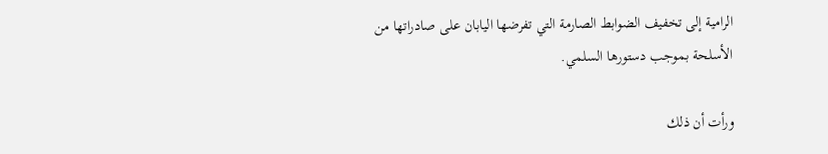الرامية إلى تخفيف الضوابط الصارمة التي تفرضها اليابان على صادراتها من الأسلحة بموجب دستورها السلمي.

ورأت أن ذلك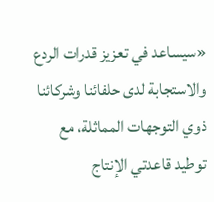«سيساعد في تعزيز قدرات الردع والاستجابة لدى حلفائنا وشركائنا ذوي التوجهات المماثلة، مع توطيد قاعدتي الإنتاج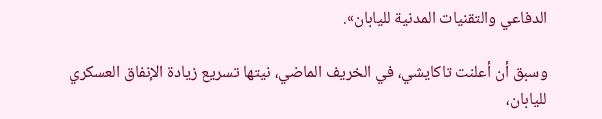الدفاعي والتقنيات المدنية لليابان».

وسبق أن أعلنت تاكايشي، في الخريف الماضي، نيتها تسريع زيادة الإنفاق العسكري لليابان،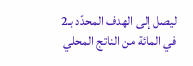ليصل إلى الهدف المحدّد بـ2 في المائة من الناتج المحلي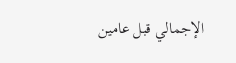الإجمالي قبل عامين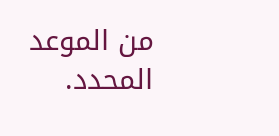من الموعد المحدد.